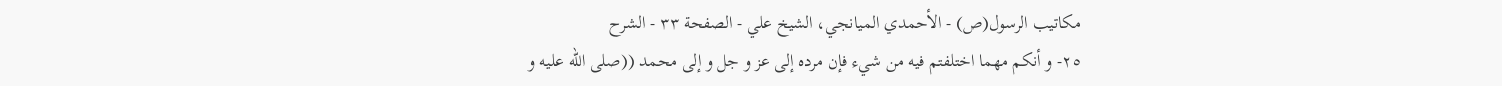مكاتيب الرسول(ص) - الأحمدي الميانجي، الشيخ علي - الصفحة ٣٣ - الشرح
٢٥- و أنكم مهما اختلفتم فيه من شيء فإن مرده إلى عز و جل و إلى محمد ((صلى الله عليه و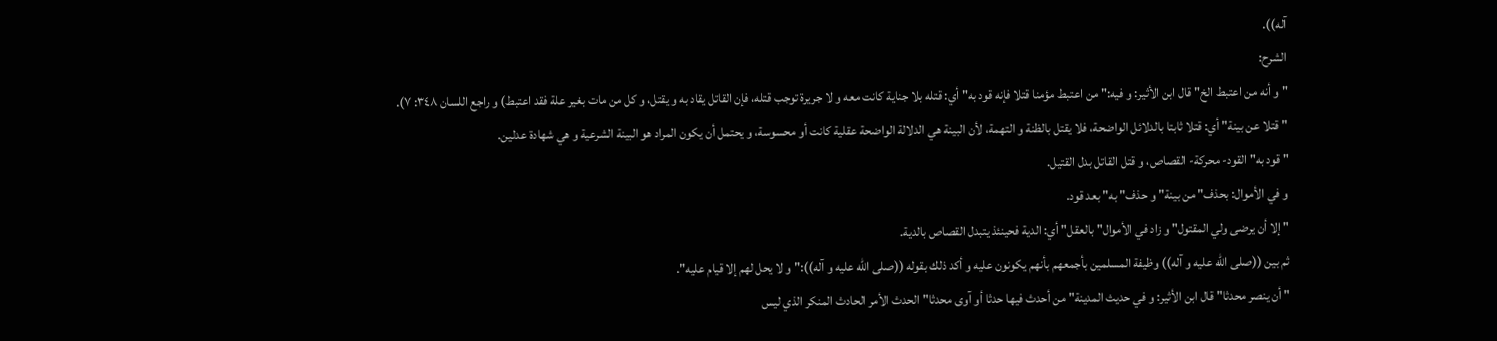آله)).
الشرح:
" و أنه من اعتبط الخ" قال ابن الأثير: و فيه:" من اعتبط مؤمنا قتلا فإنه قود به" أي: قتله بلا جناية كانت معه و لا جريرة توجب قتله، فإن القاتل يقاد به و يقتل، و كل من مات بغير علة فقد اعتبط) و راجع اللسان ٣٤٨: ٧).
" قتلا عن بينة" أي: قتلا ثابتا بالدلائل الواضحة، فلا يقتل بالظنة و التهمة، لأن البينة هي الدلالة الواضحة عقلية كانت أو محسوسة، و يحتمل أن يكون المراد هو البينة الشرعية و هي شهادة عدلين.
" قود به" القود- محركة- القصاص، و قتل القاتل بدل القتيل.
و في الأموال: بحذف" من بينة" و حذف" به" بعد قود.
" إلا أن يرضى ولي المقتول" و زاد في الأموال" بالعقل" أي: الدية فحينئذ يتبدل القصاص بالدية.
ثم بين ((صلى الله عليه و آله)) وظيفة المسلمين بأجمعهم بأنهم يكونون عليه و أكد ذلك بقوله ((صلى الله عليه و آله)):" و لا يحل لهم إلا قيام عليه".
" أن ينصر محدثا" قال ابن الأثير: و في حديث المدينة" من أحدث فيها حدثا أو آوى محدثا" الحدث الأمر الحادث المنكر الذي ليس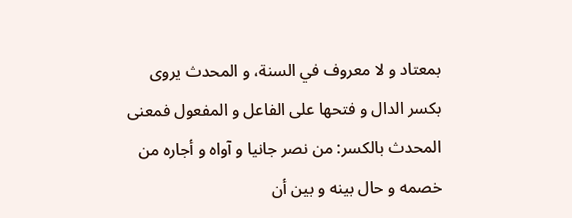بمعتاد و لا معروف في السنة، و المحدث يروى بكسر الدال و فتحها على الفاعل و المفعول فمعنى المحدث بالكسر: من نصر جانيا و آواه و أجاره من خصمه و حال بينه و بين أن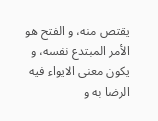يقتص منه، و الفتح هو الأمر المبتدع نفسه، و يكون معنى الايواء فيه الرضا به و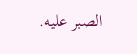الصبر عليه.